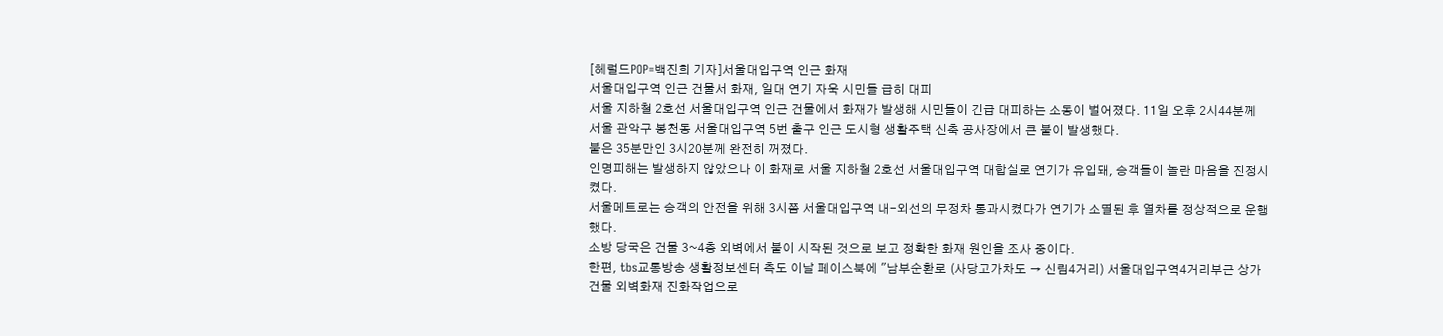[헤럴드POP=백진희 기자]서울대입구역 인근 화재
서울대입구역 인근 건물서 화재, 일대 연기 자욱 시민들 급히 대피
서울 지하철 2호선 서울대입구역 인근 건물에서 화재가 발생해 시민들이 긴급 대피하는 소동이 벌어졌다. 11일 오후 2시44분께 서울 관악구 봉천동 서울대입구역 5번 출구 인근 도시형 생활주택 신축 공사장에서 큰 불이 발생했다.
불은 35분만인 3시20분께 완전히 꺼졌다.
인명피해는 발생하지 않았으나 이 화재로 서울 지하철 2호선 서울대입구역 대합실로 연기가 유입돼, 승객들이 놀란 마음을 진정시켰다.
서울메트로는 승객의 안전을 위해 3시쯤 서울대입구역 내-외선의 무정차 통과시켰다가 연기가 소멸된 후 열차를 정상적으로 운행했다.
소방 당국은 건물 3~4층 외벽에서 불이 시작된 것으로 보고 정확한 화재 원인을 조사 중이다.
한편, tbs교통방송 생활정보센터 측도 이날 페이스북에 "남부순환로 (사당고가차도 → 신림4거리) 서울대입구역4거리부근 상가건물 외벽화재 진화작업으로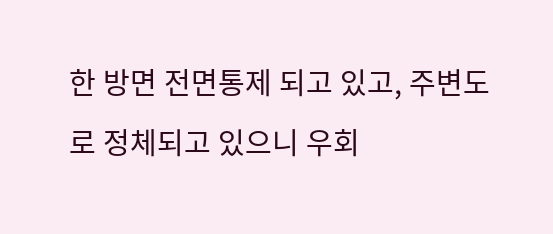한 방면 전면통제 되고 있고, 주변도로 정체되고 있으니 우회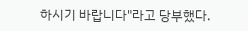하시기 바랍니다"라고 당부했다.